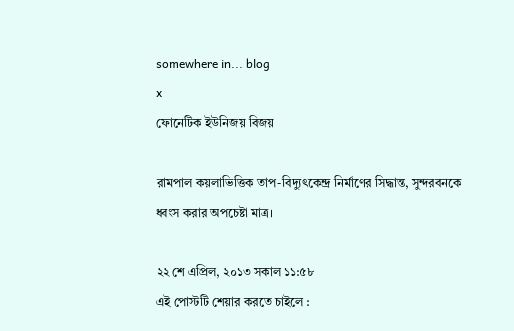somewhere in... blog
x
ফোনেটিক ইউনিজয় বিজয়

রামপাল কয়লাভিত্তিক তাপ-বিদ্যুৎকেন্দ্র নির্মাণের সিদ্ধান্ত, সুন্দরবনকে ধ্বংস করার অপচেষ্টা মাত্র।

২২ শে এপ্রিল, ২০১৩ সকাল ১১:৫৮
এই পোস্টটি শেয়ার করতে চাইলে :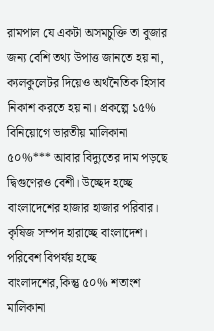রামপাল যে একটা অসমচুক্তি তা বুজার জন্য বেশি তথ্য উপাত্ত জানতে হয় না, ক্যলকুলেটর দিয়েও অর্থনৈতিক হিসাব নিকাশ করতে হয় না। প্রকল্পে ১৫% বিনিয়োগে ভারতীয় মালিকানা ৫০%*** আবার বিদ্যুতের দাম পড়ছে দ্বিগুণেরও বেশী। উচ্ছেদ হচ্ছে বাংলাদেশের হাজার হাজার পরিবার। কৃষিজ সম্পদ হারাচ্ছে বাংলাদেশ। পরিবেশ বিপর্যয় হচ্ছে বাংলাদশের,কিন্তু ৫০% শতাংশ মালিকানা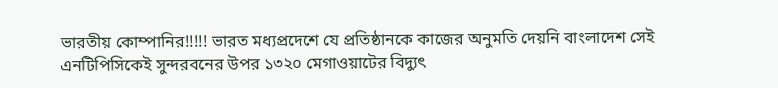ভারতীয় কোম্পানির!!!!! ভারত মধ্যপ্রদেশে যে প্রতিষ্ঠানকে কাজের অনুমতি দেয়নি বাংলাদেশ সেই এনটিপিসিকেই সুন্দরবনের উপর ১৩২০ মেগাওয়াটের বিদ্যুৎ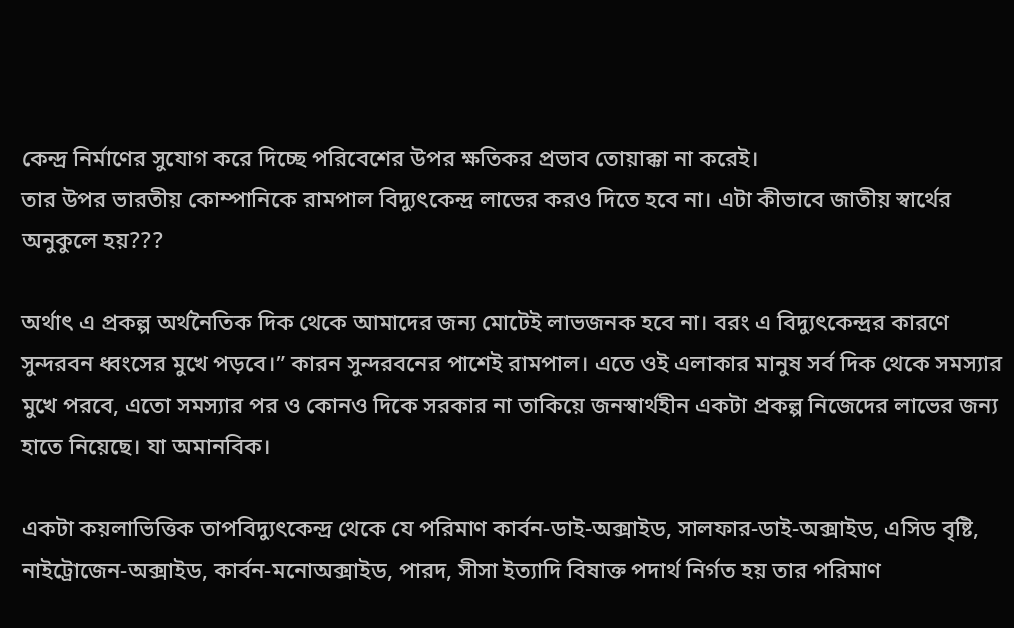কেন্দ্র নির্মাণের সুযোগ করে দিচ্ছে পরিবেশের উপর ক্ষতিকর প্রভাব তোয়াক্কা না করেই।
তার উপর ভারতীয় কোম্পানিকে রামপাল বিদ্যুৎকেন্দ্র লাভের করও দিতে হবে না। এটা কীভাবে জাতীয় স্বার্থের অনুকুলে হয়???

অর্থাৎ এ প্রকল্প অর্থনৈতিক দিক থেকে আমাদের জন্য মোটেই লাভজনক হবে না। বরং এ বিদ্যুৎকেন্দ্রর কারণে সুন্দরবন ধ্বংসের মুখে পড়বে।” কারন সুন্দরবনের পাশেই রামপাল। এতে ওই এলাকার মানুষ সর্ব দিক থেকে সমস্যার মুখে পরবে, এতো সমস্যার পর ও কোনও দিকে সরকার না তাকিয়ে জনস্বার্থহীন একটা প্রকল্প নিজেদের লাভের জন্য হাতে নিয়েছে। যা অমানবিক।

একটা কয়লাভিত্তিক তাপবিদ্যুৎকেন্দ্র থেকে যে পরিমাণ কার্বন-ডাই-অক্সাইড, সালফার-ডাই-অক্সাইড, এসিড বৃষ্টি, নাইট্রোজেন-অক্সাইড, কার্বন-মনোঅক্সাইড, পারদ, সীসা ইত্যাদি বিষাক্ত পদার্থ নির্গত হয় তার পরিমাণ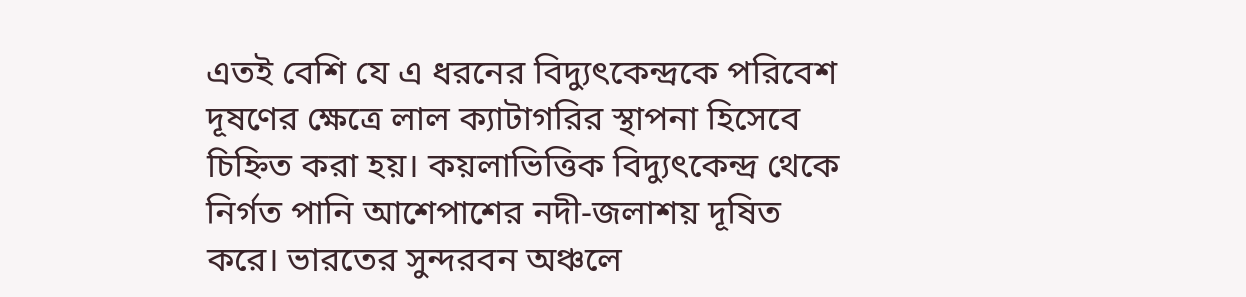এতই বেশি যে এ ধরনের বিদ্যুৎকেন্দ্রকে পরিবেশ দূষণের ক্ষেত্রে লাল ক্যাটাগরির স্থাপনা হিসেবে চিহ্নিত করা হয়। কয়লাভিত্তিক বিদ্যুৎকেন্দ্র থেকে নির্গত পানি আশেপাশের নদী-জলাশয় দূষিত করে। ভারতের সুন্দরবন অঞ্চলে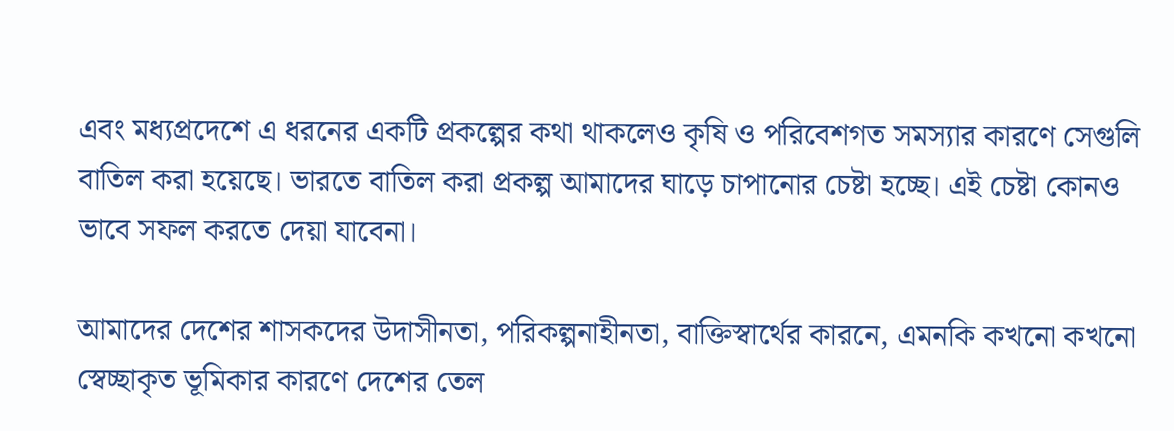এবং মধ্যপ্রদেশে এ ধরনের একটি প্রকল্পের কথা থাকলেও কৃষি ও পরিবেশগত সমস্যার কারণে সেগুলি বাতিল করা হয়েছে। ভারতে বাতিল করা প্রকল্প আমাদের ঘাড়ে চাপানোর চেষ্টা হচ্ছে। এই চেষ্টা কোনও ভাবে সফল করতে দেয়া যাবেনা।

আমাদের দেশের শাসকদের উদাসীনতা, পরিকল্পনাহীনতা, বাক্তিস্বার্থের কারনে, এমনকি কখনো কখনো স্বেচ্ছাকৃত ভূমিকার কারণে দেশের তেল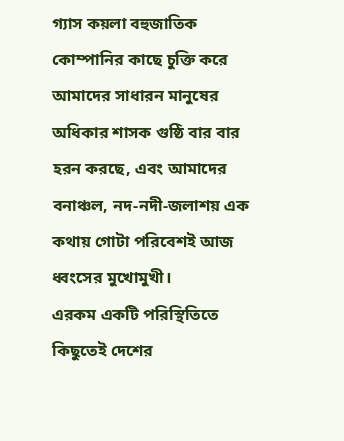গ্যাস কয়লা বহুজাতিক কোম্পানির কাছে চুক্তি করে আমাদের সাধারন মানুষের অধিকার শাসক গুষ্ঠি বার বার হরন করছে, এবং আমাদের বনাঞ্চল, নদ-নদী-জলাশয় এক কথায় গোটা পরিবেশই আজ ধ্বংসের মুখোমুখী।
এরকম একটি পরিস্থিতিতে কিছুতেই দেশের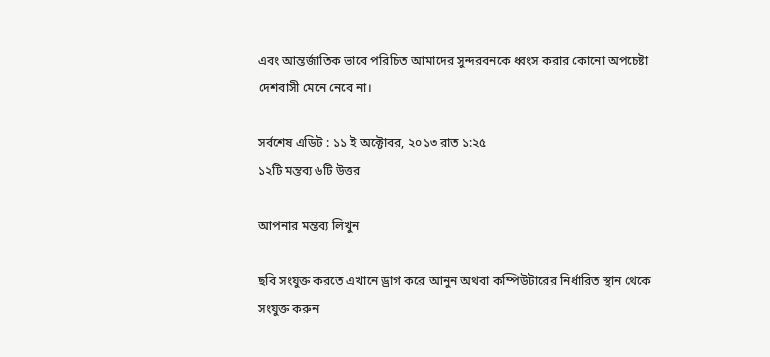এবং আন্তর্জাতিক ভাবে পরিচিত আমাদের সুন্দরবনকে ধ্বংস করার কোনো অপচেষ্টা দেশবাসী মেনে নেবে না।

সর্বশেষ এডিট : ১১ ই অক্টোবর, ২০১৩ রাত ১:২৫
১২টি মন্তব্য ৬টি উত্তর

আপনার মন্তব্য লিখুন

ছবি সংযুক্ত করতে এখানে ড্রাগ করে আনুন অথবা কম্পিউটারের নির্ধারিত স্থান থেকে সংযুক্ত করুন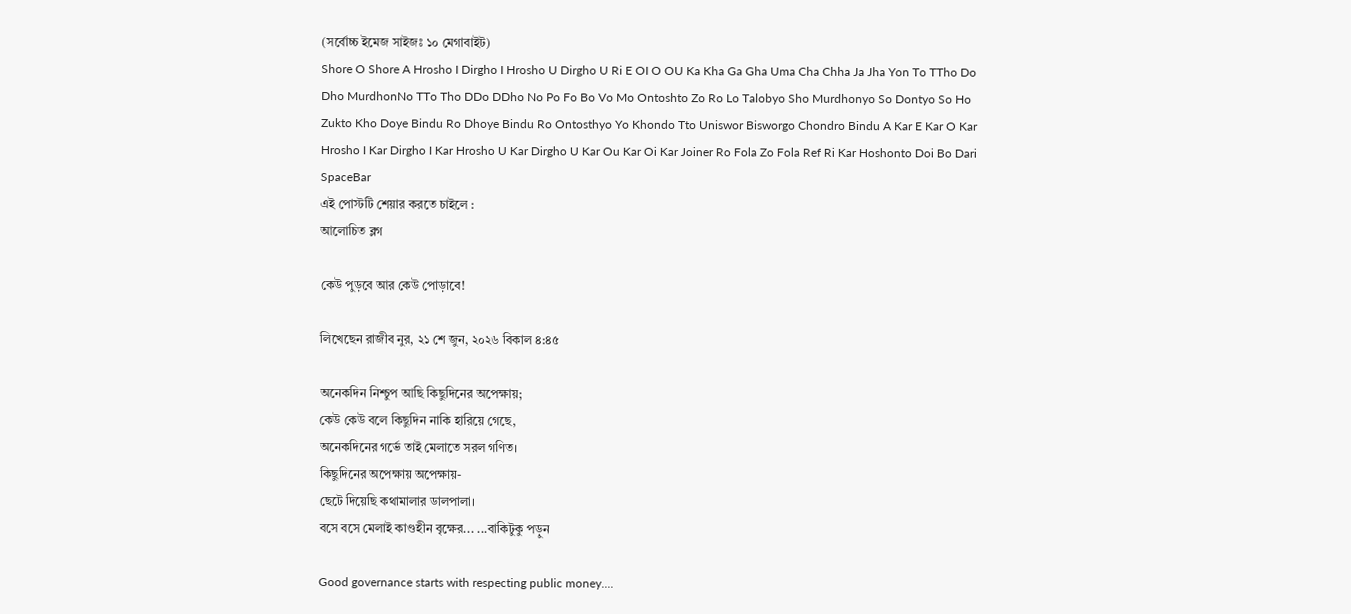(সর্বোচ্চ ইমেজ সাইজঃ ১০ মেগাবাইট)
Shore O Shore A Hrosho I Dirgho I Hrosho U Dirgho U Ri E OI O OU Ka Kha Ga Gha Uma Cha Chha Ja Jha Yon To TTho Do Dho MurdhonNo TTo Tho DDo DDho No Po Fo Bo Vo Mo Ontoshto Zo Ro Lo Talobyo Sho Murdhonyo So Dontyo So Ho Zukto Kho Doye Bindu Ro Dhoye Bindu Ro Ontosthyo Yo Khondo Tto Uniswor Bisworgo Chondro Bindu A Kar E Kar O Kar Hrosho I Kar Dirgho I Kar Hrosho U Kar Dirgho U Kar Ou Kar Oi Kar Joiner Ro Fola Zo Fola Ref Ri Kar Hoshonto Doi Bo Dari SpaceBar
এই পোস্টটি শেয়ার করতে চাইলে :
আলোচিত ব্লগ

কেউ পুড়বে আর কেউ পোড়াবে!

লিখেছেন রাজীব নুর, ২১ শে জুন, ২০২৬ বিকাল ৪:৪৫

অনেকদিন নিশ্চুপ আছি কিছুদিনের অপেক্ষায়;
কেউ কেউ বলে কিছুদিন নাকি হারিয়ে গেছে,
অনেকদিনের গর্ভে তাই মেলাতে সরল গণিত।
কিছুদিনের অপেক্ষায় অপেক্ষায়-
ছেটে দিয়েছি কথামালার ডালপালা।
বসে বসে মেলাই কাণ্ডহীন বৃক্ষের... ...বাকিটুকু পড়ুন

Good governance starts with respecting public money....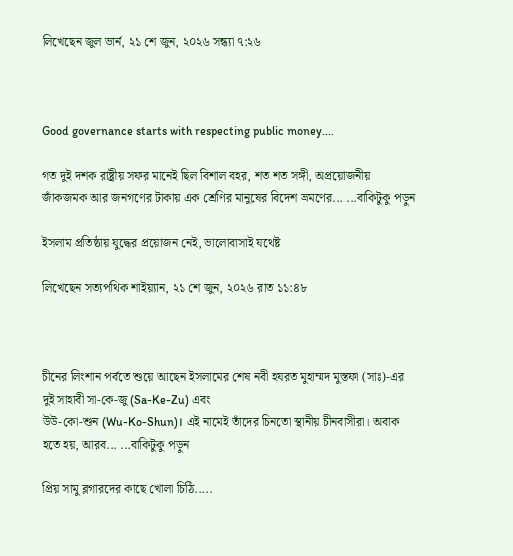লিখেছেন জুল ভার্ন, ২১ শে জুন, ২০২৬ সন্ধ্যা ৭:২৬



Good governance starts with respecting public money....

গত দুই দশক রাষ্ট্রীয় সফর মানেই ছিল বিশাল বহর, শত শত সঙ্গী, অপ্রয়োজনীয় জাঁকজমক আর জনগণের টাকায় এক শ্রেণির মানুষের বিদেশ ভ্রমণের... ...বাকিটুকু পড়ুন

ইসলাম প্রতিষ্ঠায় যুদ্ধের প্রয়োজন নেই, ভালোবাসাই যথেষ্ট

লিখেছেন সত্যপথিক শাইয়্যান, ২১ শে জুন, ২০২৬ রাত ১১:৪৮



চীনের লিংশান পর্বতে শুয়ে আছেন ইসলামের শেষ নবী হযরত মুহাম্মদ মুস্তফা (সাঃ)-এর দুই সাহাবী সা-কে-জু (Sa-Ke-Zu) এবং
উউ-কো-শুন (Wu-Ko-Shun)। এই নামেই তাঁদের চিনতো স্থানীয় চীনবাসীরা। অবাক হতে হয়, আরব... ...বাকিটুকু পড়ুন

প্রিয় সামু ব্লগারদের কাছে খোলা চিঠি.....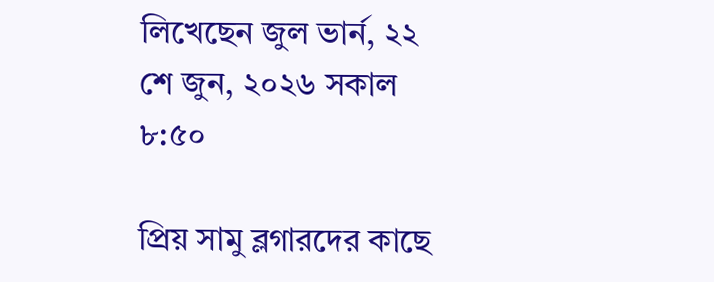লিখেছেন জুল ভার্ন, ২২ শে জুন, ২০২৬ সকাল ৮:৫০

প্রিয় সামু ব্লগারদের কাছে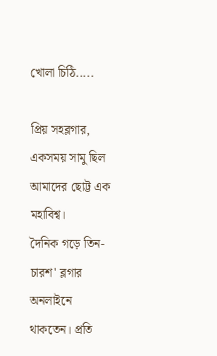খোলা চিঠি.....

প্রিয় সহব্লগার,
একসময় সামু ছিল আমাদের ছোট্ট এক মহাবিশ্ব।
দৈনিক গড়ে তিন-চারশ' ব্লগার অনলাইনে থাকতেন। প্রতি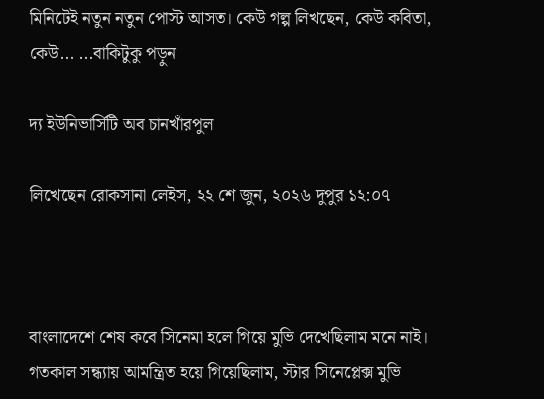মিনিটেই নতুন নতুন পোস্ট আসত। কেউ গল্প লিখছেন, কেউ কবিতা, কেউ... ...বাকিটুকু পড়ুন

দ্য ইউনিভার্সিটি অব চানখাঁরপুল

লিখেছেন রোকসানা লেইস, ২২ শে জুন, ২০২৬ দুপুর ১২:০৭



বাংলাদেশে শেষ কবে সিনেমা হলে গিয়ে মুভি দেখেছিলাম মনে নাই। গতকাল সন্ধ্যায় আমন্ত্রিত হয়ে গিয়েছিলাম, স্টার সিনেপ্লেক্স মুভি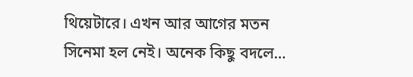থিয়েটারে। এখন আর আগের মতন সিনেমা হল নেই। অনেক কিছু বদলে...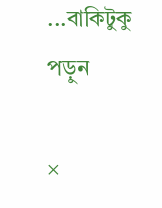...বাকিটুকু পড়ুন

×